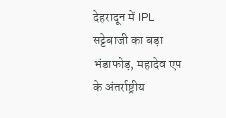देहरादून में IPL सट्टेबाजी का बड़ा भंडाफोड़, महादेव एप के अंतर्राष्ट्रीय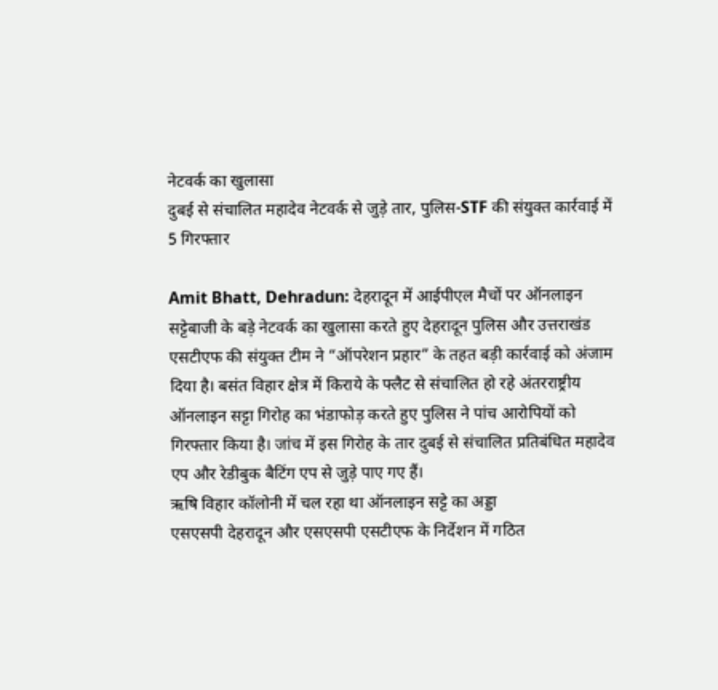नेटवर्क का खुलासा
दुबई से संचालित महादेव नेटवर्क से जुड़े तार, पुलिस-STF की संयुक्त कार्रवाई में 5 गिरफ्तार

Amit Bhatt, Dehradun: देहरादून में आईपीएल मैचों पर ऑनलाइन सट्टेबाजी के बड़े नेटवर्क का खुलासा करते हुए देहरादून पुलिस और उत्तराखंड एसटीएफ की संयुक्त टीम ने “ऑपरेशन प्रहार” के तहत बड़ी कार्रवाई को अंजाम दिया है। बसंत विहार क्षेत्र में किराये के फ्लैट से संचालित हो रहे अंतरराष्ट्रीय ऑनलाइन सट्टा गिरोह का भंडाफोड़ करते हुए पुलिस ने पांच आरोपियों को गिरफ्तार किया है। जांच में इस गिरोह के तार दुबई से संचालित प्रतिबंधित महादेव एप और रेडीबुक बैटिंग एप से जुड़े पाए गए हैं।
ऋषि विहार कॉलोनी में चल रहा था ऑनलाइन सट्टे का अड्डा
एसएसपी देहरादून और एसएसपी एसटीएफ के निर्देशन में गठित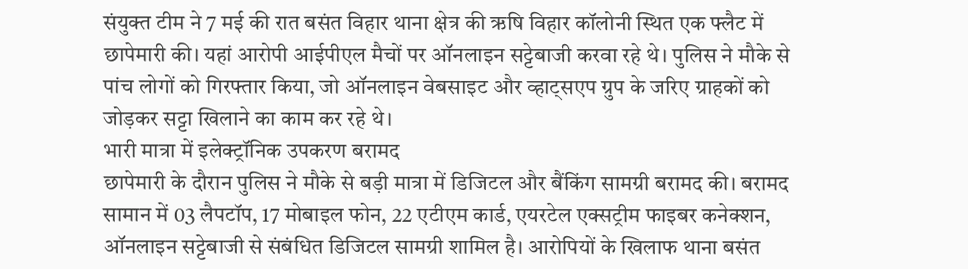संयुक्त टीम ने 7 मई की रात बसंत विहार थाना क्षेत्र की ऋषि विहार कॉलोनी स्थित एक फ्लैट में छापेमारी की। यहां आरोपी आईपीएल मैचों पर ऑनलाइन सट्टेबाजी करवा रहे थे। पुलिस ने मौके से पांच लोगों को गिरफ्तार किया, जो ऑनलाइन वेबसाइट और व्हाट्सएप ग्रुप के जरिए ग्राहकों को जोड़कर सट्टा खिलाने का काम कर रहे थे।
भारी मात्रा में इलेक्ट्रॉनिक उपकरण बरामद
छापेमारी के दौरान पुलिस ने मौके से बड़ी मात्रा में डिजिटल और बैंकिंग सामग्री बरामद की। बरामद सामान में 03 लैपटॉप, 17 मोबाइल फोन, 22 एटीएम कार्ड, एयरटेल एक्सट्रीम फाइबर कनेक्शन, ऑनलाइन सट्टेबाजी से संबंधित डिजिटल सामग्री शामिल है। आरोपियों के खिलाफ थाना बसंत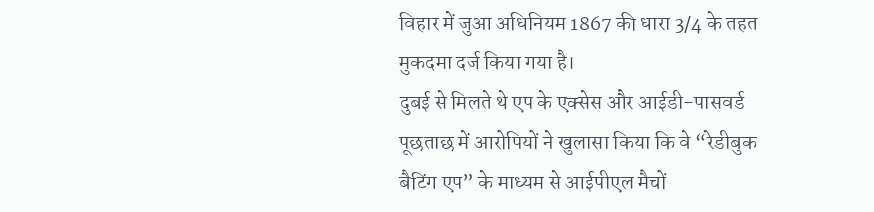विहार में जुआ अधिनियम 1867 की धारा 3/4 के तहत मुकदमा दर्ज किया गया है।
दुबई से मिलते थे एप के एक्सेस और आईडी-पासवर्ड
पूछताछ में आरोपियों ने खुलासा किया कि वे “रेडीबुक बैटिंग एप” के माध्यम से आईपीएल मैचों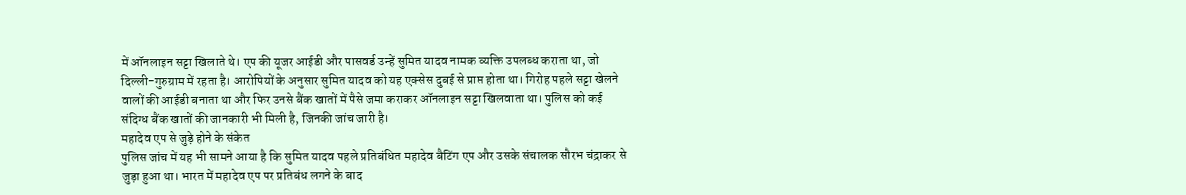में ऑनलाइन सट्टा खिलाते थे। एप की यूजर आईडी और पासवर्ड उन्हें सुमित यादव नामक व्यक्ति उपलब्ध कराता था, जो दिल्ली-गुरुग्राम में रहता है। आरोपियों के अनुसार सुमित यादव को यह एक्सेस दुबई से प्राप्त होता था। गिरोह पहले सट्टा खेलने वालों की आईडी बनाता था और फिर उनसे बैंक खातों में पैसे जमा कराकर ऑनलाइन सट्टा खिलवाता था। पुलिस को कई संदिग्ध बैंक खातों की जानकारी भी मिली है, जिनकी जांच जारी है।
महादेव एप से जुड़े होने के संकेत
पुलिस जांच में यह भी सामने आया है कि सुमित यादव पहले प्रतिबंधित महादेव बैटिंग एप और उसके संचालक सौरभ चंद्राकर से जुड़ा हुआ था। भारत में महादेव एप पर प्रतिबंध लगने के बाद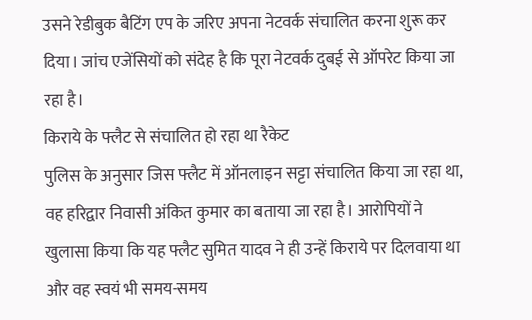उसने रेडीबुक बैटिंग एप के जरिए अपना नेटवर्क संचालित करना शुरू कर दिया। जांच एजेंसियों को संदेह है कि पूरा नेटवर्क दुबई से ऑपरेट किया जा रहा है।
किराये के फ्लैट से संचालित हो रहा था रैकेट
पुलिस के अनुसार जिस फ्लैट में ऑनलाइन सट्टा संचालित किया जा रहा था, वह हरिद्वार निवासी अंकित कुमार का बताया जा रहा है। आरोपियों ने खुलासा किया कि यह फ्लैट सुमित यादव ने ही उन्हें किराये पर दिलवाया था और वह स्वयं भी समय-समय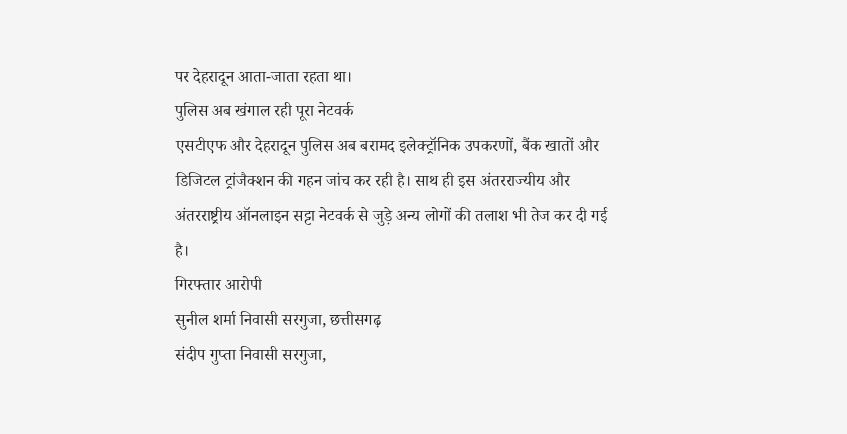पर देहरादून आता-जाता रहता था।
पुलिस अब खंगाल रही पूरा नेटवर्क
एसटीएफ और देहरादून पुलिस अब बरामद इलेक्ट्रॉनिक उपकरणों, बैंक खातों और डिजिटल ट्रांजैक्शन की गहन जांच कर रही है। साथ ही इस अंतरराज्यीय और अंतरराष्ट्रीय ऑनलाइन सट्टा नेटवर्क से जुड़े अन्य लोगों की तलाश भी तेज कर दी गई है।
गिरफ्तार आरोपी
सुनील शर्मा निवासी सरगुजा, छत्तीसगढ़
संदीप गुप्ता निवासी सरगुजा,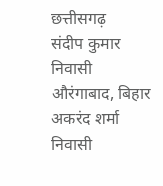छत्तीसगढ़
संदीप कुमार निवासी औरंगाबाद, बिहार
अकरंद शर्मा निवासी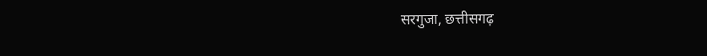सरगुजा, छत्तीसगढ़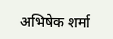अभिषेक शर्मा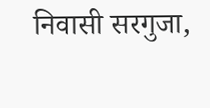निवासी सरगुजा,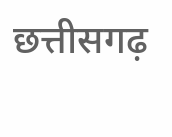छत्तीसगढ़